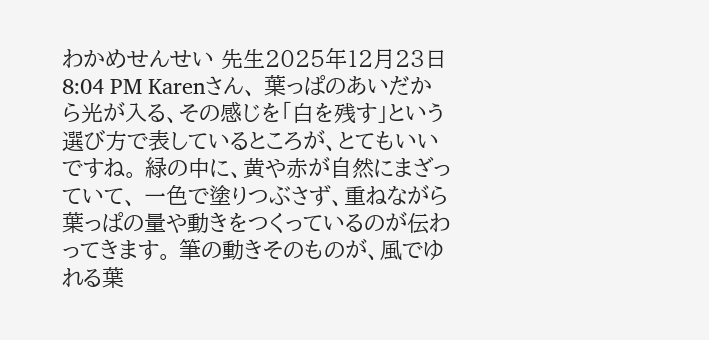わかめせんせい 先生2025年12月23日 8:04 PM Karenさん、 葉っぱのあいだから光が入る、その感じを「白を残す」という選び方で表しているところが、とてもいいですね。 緑の中に、黄や赤が自然にまざっていて、 一色で塗りつぶさず、重ねながら葉っぱの量や動きをつくっているのが伝わってきます。 筆の動きそのものが、風でゆれる葉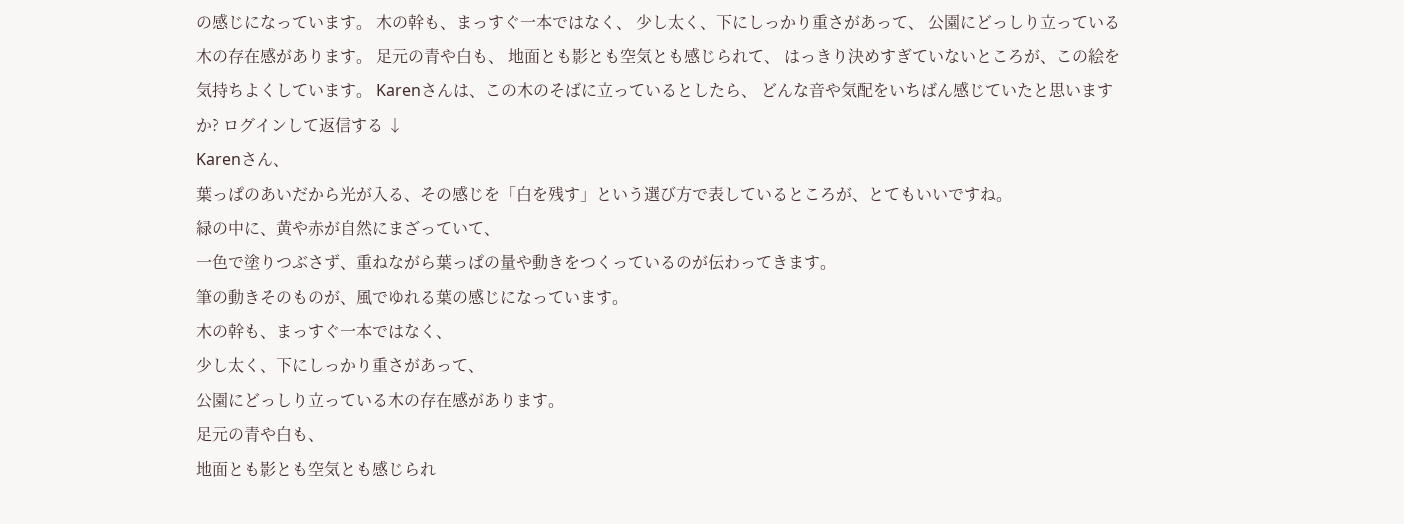の感じになっています。 木の幹も、まっすぐ一本ではなく、 少し太く、下にしっかり重さがあって、 公園にどっしり立っている木の存在感があります。 足元の青や白も、 地面とも影とも空気とも感じられて、 はっきり決めすぎていないところが、この絵を気持ちよくしています。 Karenさんは、この木のそばに立っているとしたら、 どんな音や気配をいちばん感じていたと思いますか? ログインして返信する ↓
Karenさん、
葉っぱのあいだから光が入る、その感じを「白を残す」という選び方で表しているところが、とてもいいですね。
緑の中に、黄や赤が自然にまざっていて、
一色で塗りつぶさず、重ねながら葉っぱの量や動きをつくっているのが伝わってきます。
筆の動きそのものが、風でゆれる葉の感じになっています。
木の幹も、まっすぐ一本ではなく、
少し太く、下にしっかり重さがあって、
公園にどっしり立っている木の存在感があります。
足元の青や白も、
地面とも影とも空気とも感じられ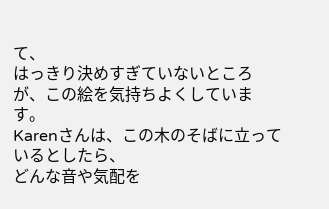て、
はっきり決めすぎていないところが、この絵を気持ちよくしています。
Karenさんは、この木のそばに立っているとしたら、
どんな音や気配を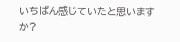いちばん感じていたと思いますか?